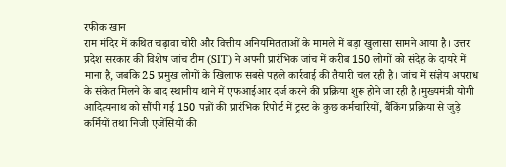रफीक खान
राम मंदिर में कथित चढ़ावा चोरी और वित्तीय अनियमितताओं के मामले में बड़ा खुलासा सामने आया है। उत्तर प्रदेश सरकार की विशेष जांच टीम (SIT) ने अपनी प्रारंभिक जांच में करीब 150 लोगों को संदेह के दायरे में माना है, जबकि 25 प्रमुख लोगों के खिलाफ सबसे पहले कार्रवाई की तैयारी चल रही है। जांच में संज्ञेय अपराध के संकेत मिलने के बाद स्थानीय थाने में एफआईआर दर्ज करने की प्रक्रिया शुरू होने जा रही है।मुख्यमंत्री योगी आदित्यनाथ को सौंपी गई 150 पन्नों की प्रारंभिक रिपोर्ट में ट्रस्ट के कुछ कर्मचारियों, बैंकिंग प्रक्रिया से जुड़े कर्मियों तथा निजी एजेंसियों की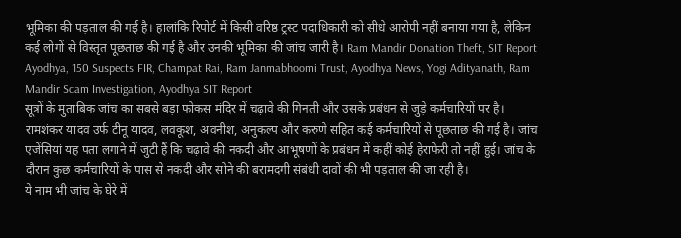भूमिका की पड़ताल की गई है। हालांकि रिपोर्ट में किसी वरिष्ठ ट्रस्ट पदाधिकारी को सीधे आरोपी नहीं बनाया गया है, लेकिन कई लोगों से विस्तृत पूछताछ की गई है और उनकी भूमिका की जांच जारी है। Ram Mandir Donation Theft, SIT Report Ayodhya, 150 Suspects FIR, Champat Rai, Ram Janmabhoomi Trust, Ayodhya News, Yogi Adityanath, Ram Mandir Scam Investigation, Ayodhya SIT Report
सूत्रों के मुताबिक जांच का सबसे बड़ा फोकस मंदिर में चढ़ावे की गिनती और उसके प्रबंधन से जुड़े कर्मचारियों पर है। रामशंकर यादव उर्फ टीनू यादव, लवकूश, अवनीश, अनुकल्प और करुणे सहित कई कर्मचारियों से पूछताछ की गई है। जांच एजेंसियां यह पता लगाने में जुटी हैं कि चढ़ावे की नकदी और आभूषणों के प्रबंधन में कहीं कोई हेराफेरी तो नहीं हुई। जांच के दौरान कुछ कर्मचारियों के पास से नकदी और सोने की बरामदगी संबंधी दावों की भी पड़ताल की जा रही है।
ये नाम भी जांच के घेरे में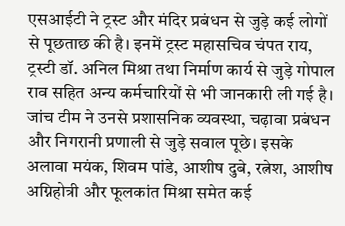एसआईटी ने ट्रस्ट और मंदिर प्रबंधन से जुड़े कई लोगों से पूछताछ की है। इनमें ट्रस्ट महासचिव चंपत राय, ट्रस्टी डॉ. अनिल मिश्रा तथा निर्माण कार्य से जुड़े गोपाल राव सहित अन्य कर्मचारियों से भी जानकारी ली गई है। जांच टीम ने उनसे प्रशासनिक व्यवस्था, चढ़ावा प्रबंधन और निगरानी प्रणाली से जुड़े सवाल पूछे। इसके अलावा मयंक, शिवम पांडे, आशीष दुबे, रत्नेश, आशीष अग्निहोत्री और फूलकांत मिश्रा समेत कई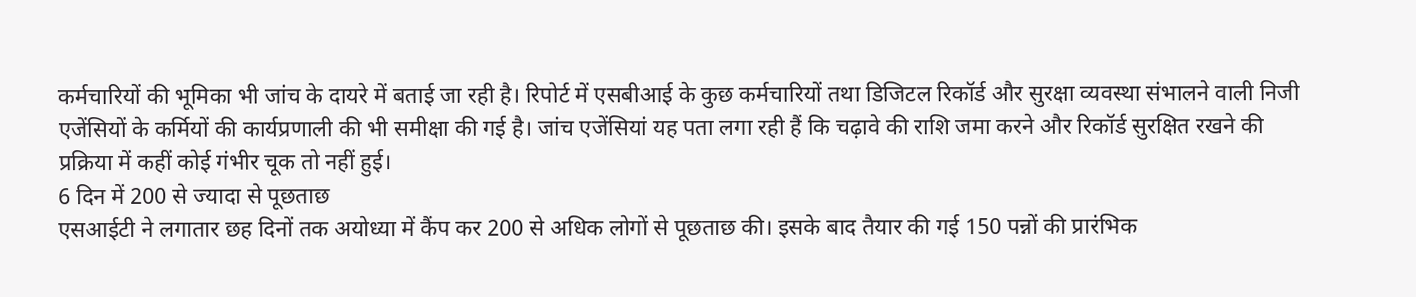कर्मचारियों की भूमिका भी जांच के दायरे में बताई जा रही है। रिपोर्ट में एसबीआई के कुछ कर्मचारियों तथा डिजिटल रिकॉर्ड और सुरक्षा व्यवस्था संभालने वाली निजी एजेंसियों के कर्मियों की कार्यप्रणाली की भी समीक्षा की गई है। जांच एजेंसियां यह पता लगा रही हैं कि चढ़ावे की राशि जमा करने और रिकॉर्ड सुरक्षित रखने की प्रक्रिया में कहीं कोई गंभीर चूक तो नहीं हुई।
6 दिन में 200 से ज्यादा से पूछताछ
एसआईटी ने लगातार छह दिनों तक अयोध्या में कैंप कर 200 से अधिक लोगों से पूछताछ की। इसके बाद तैयार की गई 150 पन्नों की प्रारंभिक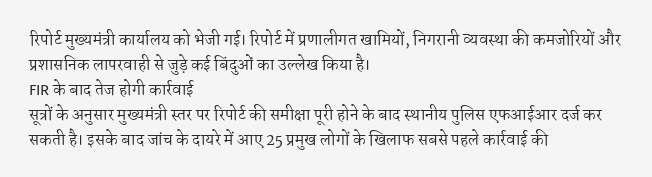रिपोर्ट मुख्यमंत्री कार्यालय को भेजी गई। रिपोर्ट में प्रणालीगत खामियों, निगरानी व्यवस्था की कमजोरियों और प्रशासनिक लापरवाही से जुड़े कई बिंदुओं का उल्लेख किया है।
FIR के बाद तेज होगी कार्रवाई
सूत्रों के अनुसार मुख्यमंत्री स्तर पर रिपोर्ट की समीक्षा पूरी होने के बाद स्थानीय पुलिस एफआईआर दर्ज कर सकती है। इसके बाद जांच के दायरे में आए 25 प्रमुख लोगों के खिलाफ सबसे पहले कार्रवाई की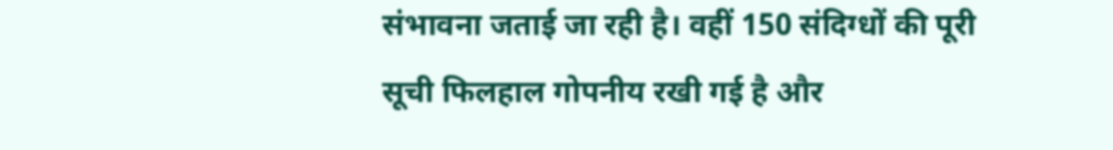संभावना जताई जा रही है। वहीं 150 संदिग्धों की पूरी सूची फिलहाल गोपनीय रखी गई है और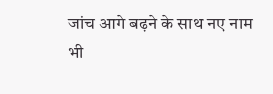जांच आगे बढ़ने के साथ नए नाम भी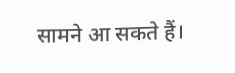सामने आ सकते हैं।